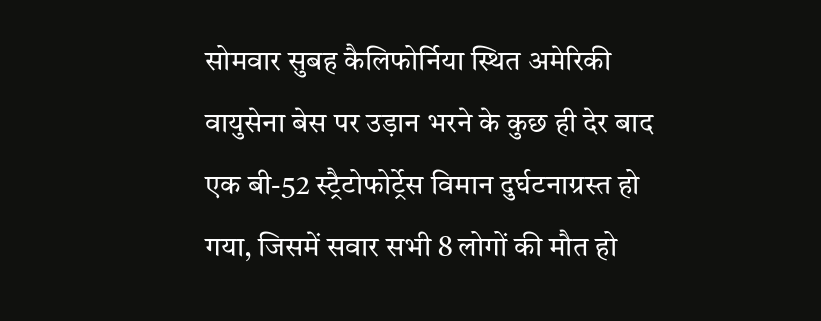सोमवार सुबह कैलिफोर्निया स्थित अमेरिकी वायुसेना बेस पर उड़ान भरने के कुछ ही देर बाद एक बी-52 स्ट्रैटोफोर्ट्रेस विमान दुर्घटनाग्रस्त हो गया, जिसमें सवार सभी 8 लोगों की मौत हो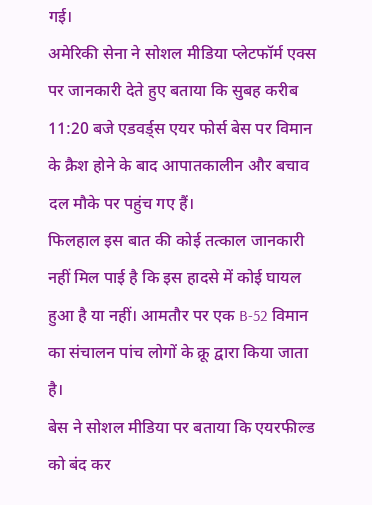गई।
अमेरिकी सेना ने सोशल मीडिया प्लेटफॉर्म एक्स पर जानकारी देते हुए बताया कि सुबह करीब 11:20 बजे एडवर्ड्स एयर फोर्स बेस पर विमान के क्रैश होने के बाद आपातकालीन और बचाव दल मौके पर पहुंच गए हैं।
फिलहाल इस बात की कोई तत्काल जानकारी नहीं मिल पाई है कि इस हादसे में कोई घायल हुआ है या नहीं। आमतौर पर एक B-52 विमान का संचालन पांच लोगों के क्रू द्वारा किया जाता है।
बेस ने सोशल मीडिया पर बताया कि एयरफील्ड को बंद कर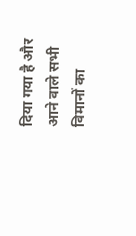दिया गया है और आने वाले सभी विमानों का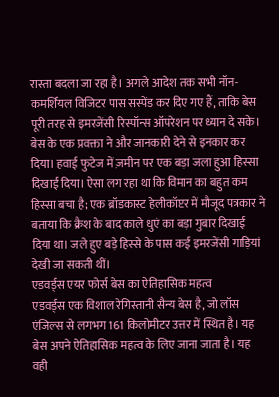रास्ता बदला जा रहा है। अगले आदेश तक सभी नॉन-कमर्शियल विजिटर पास सस्पेंड कर दिए गए हैं, ताकि बेस पूरी तरह से इमरजेंसी रिस्पॉन्स ऑपरेशन पर ध्यान दे सके।
बेस के एक प्रवक्ता ने और जानकारी देने से इनकार कर दिया। हवाई फुटेज में ज़मीन पर एक बड़ा जला हुआ हिस्सा दिखाई दिया। ऐसा लग रहा था कि विमान का बहुत कम हिस्सा बचा है; एक ब्रॉडकास्ट हेलीकॉप्टर में मौजूद पत्रकार ने बताया कि क्रैश के बाद काले धुएं का बड़ा गुबार दिखाई दिया था। जले हुए बड़े हिस्से के पास कई इमरजेंसी गाड़ियां देखी जा सकती थीं।
एडवर्ड्स एयर फोर्स बेस का ऐतिहासिक महत्व
एडवर्ड्स एक विशाल रेगिस्तानी सैन्य बेस है, जो लॉस एंजिल्स से लगभग 161 किलोमीटर उत्तर में स्थित है। यह बेस अपने ऐतिहासिक महत्व के लिए जाना जाता है। यह वही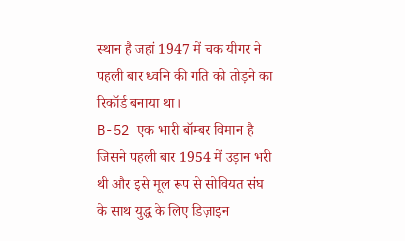स्थान है जहां 1947 में चक यीगर ने पहली बार ध्वनि की गति को तोड़ने का रिकॉर्ड बनाया था।
B-52 एक भारी बॉम्बर विमान है जिसने पहली बार 1954 में उड़ान भरी थी और इसे मूल रूप से सोवियत संघ के साथ युद्ध के लिए डिज़ाइन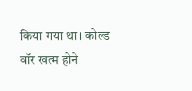किया गया था। कोल्ड वॉर खत्म होने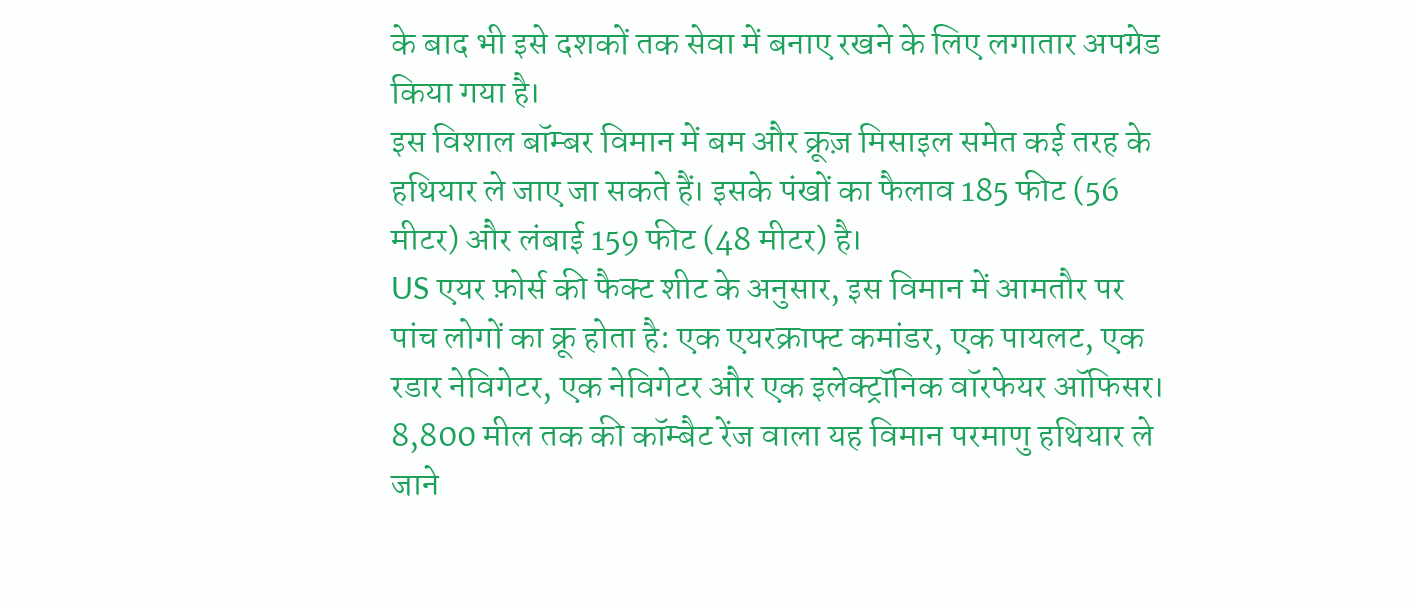के बाद भी इसे दशकों तक सेवा में बनाए रखने के लिए लगातार अपग्रेड किया गया है।
इस विशाल बॉम्बर विमान में बम और क्रूज़ मिसाइल समेत कई तरह के हथियार ले जाए जा सकते हैं। इसके पंखों का फैलाव 185 फीट (56 मीटर) और लंबाई 159 फीट (48 मीटर) है।
US एयर फ़ोर्स की फैक्ट शीट के अनुसार, इस विमान में आमतौर पर पांच लोगों का क्रू होता है: एक एयरक्राफ्ट कमांडर, एक पायलट, एक रडार नेविगेटर, एक नेविगेटर और एक इलेक्ट्रॉनिक वॉरफेयर ऑफिसर।
8,800 मील तक की कॉम्बैट रेंज वाला यह विमान परमाणु हथियार ले जाने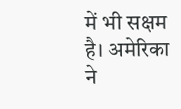में भी सक्षम है। अमेरिका ने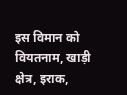इस विमान को वियतनाम, खाड़ी क्षेत्र, इराक,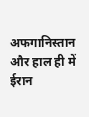अफगानिस्तान और हाल ही में ईरान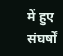में हुए संघर्षों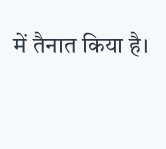में तैनात किया है।